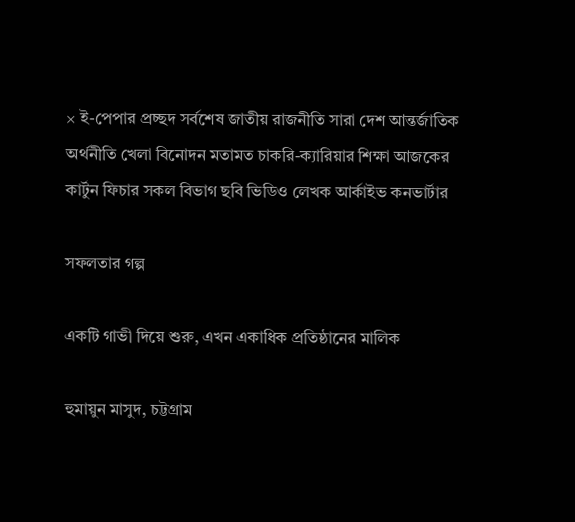× ই-পেপার প্রচ্ছদ সর্বশেষ জাতীয় রাজনীতি সারা দেশ আন্তর্জাতিক অর্থনীতি খেলা বিনোদন মতামত চাকরি-ক্যারিয়ার শিক্ষা আজকের কার্টুন ফিচার সকল বিভাগ ছবি ভিডিও লেখক আর্কাইভ কনভার্টার

সফলতার গল্প

একটি গাভী দিয়ে শুরু, এখন একাধিক প্রতিষ্ঠানের মালিক

হুমায়ুন মাসুদ, চট্টগ্রাম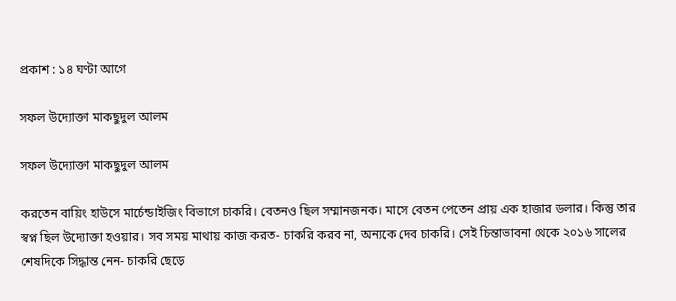প্রকাশ : ১৪ ঘণ্টা আগে

সফল উদ্যোক্তা মাকছুদুল আলম

সফল উদ্যোক্তা মাকছুদুল আলম

করতেন বায়িং হাউসে মার্চেন্ডাইজিং বিভাগে চাকরি। বেতনও ছিল সম্মানজনক। মাসে বেতন পেতেন প্রায় এক হাজার ডলার। কিন্তু তার স্বপ্ন ছিল উদ্যোক্তা হওয়ার। সব সময় মাথায় কাজ করত- চাকরি করব না, অন্যকে দেব চাকরি। সেই চিন্তাভাবনা থেকে ২০১৬ সালের শেষদিকে সিদ্ধান্ত নেন- চাকরি ছেড়ে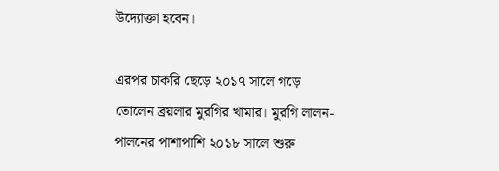উদ্যোক্তা হবেন।

এরপর চাকরি ছেড়ে ২০১৭ সালে গড়ে তোলেন ব্রয়লার মুরগির খামার। মুরগি লালন-পালনের পাশাপাশি ২০১৮ সালে শুরু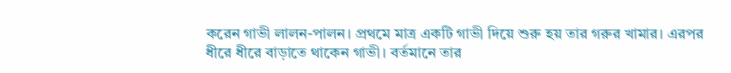করেন গাভী লালন-পালন। প্রথমে মাত্র একটি গাভী দিয়ে শুরু হয় তার গরুর খামার। এরপর ধীরে ধীরে বাড়াতে থাকেন গাভী। বর্তমানে তার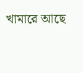খামারে আছে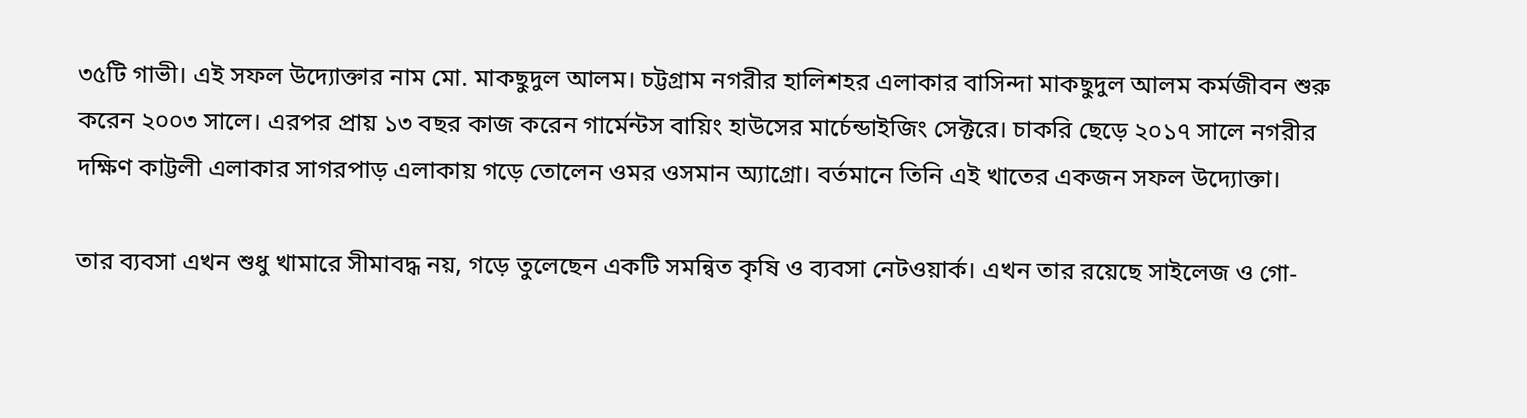৩৫টি গাভী। এই সফল উদ্যোক্তার নাম মো. মাকছুদুল আলম। চট্টগ্রাম নগরীর হালিশহর এলাকার বাসিন্দা মাকছুদুল আলম কর্মজীবন শুরু করেন ২০০৩ সালে। এরপর প্রায় ১৩ বছর কাজ করেন গার্মেন্টস বায়িং হাউসের মার্চেন্ডাইজিং সেক্টরে। চাকরি ছেড়ে ২০১৭ সালে নগরীর দক্ষিণ কাট্টলী এলাকার সাগরপাড় এলাকায় গড়ে তোলেন ওমর ওসমান অ্যাগ্রো। বর্তমানে তিনি এই খাতের একজন সফল উদ্যোক্তা।

তার ব্যবসা এখন শুধু খামারে সীমাবদ্ধ নয়, গড়ে তুলেছেন একটি সমন্বিত কৃষি ও ব্যবসা নেটওয়ার্ক। এখন তার রয়েছে সাইলেজ ও গো-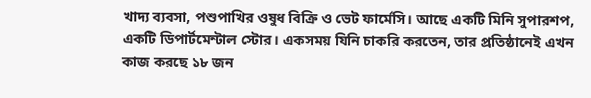খাদ্য ব্যবসা, পশুপাখির ওষুধ বিক্রি ও ভেট ফার্মেসি। আছে একটি মিনি সুপারশপ, একটি ডিপার্টমেন্টাল স্টোর। একসময় যিনি চাকরি করতেন, তার প্রতিষ্ঠানেই এখন কাজ করছে ১৮ জন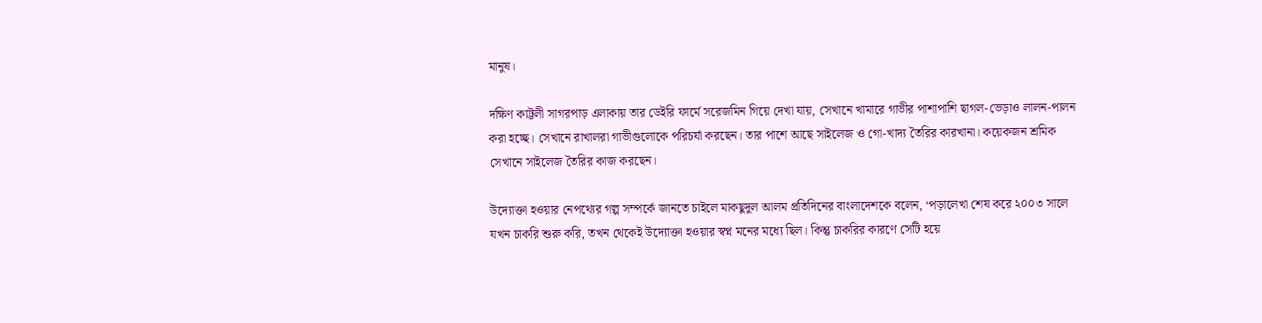মানুষ।

দক্ষিণ কাট্টলী সাগরপাড় এলাকায় তার ডেইরি ফার্মে সরেজমিন গিয়ে দেখা যায়, সেখানে খামারে গাভীর পাশাপাশি ছাগল-ভেড়াও লালন-পালন করা হচ্ছে। সেখানে রাখালরা গাভীগুলোকে পরিচর্যা করছেন। তার পাশে আছে সাইলেজ ও গো-খাদ্য তৈরির কারখানা। কয়েকজন শ্রমিক সেখানে সাইলেজ তৈরির কাজ করছেন।

উদ্যোক্তা হওয়ার নেপথ্যের গল্প সম্পর্কে জানতে চাইলে মাকছুদুল আলম প্রতিদিনের বাংলাদেশকে বলেন, ‘পড়ালেখা শেষ করে ২০০৩ সালে যখন চাকরি শুরু করি, তখন থেকেই উদ্যোক্তা হওয়ার স্বপ্ন মনের মধ্যে ছিল। কিন্তু চাকরির কারণে সেটি হয়ে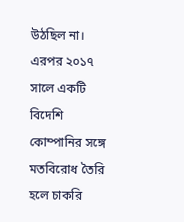উঠছিল না। এরপর ২০১৭ সালে একটি বিদেশি কোম্পানির সঙ্গে মতবিরোধ তৈরি হলে চাকরি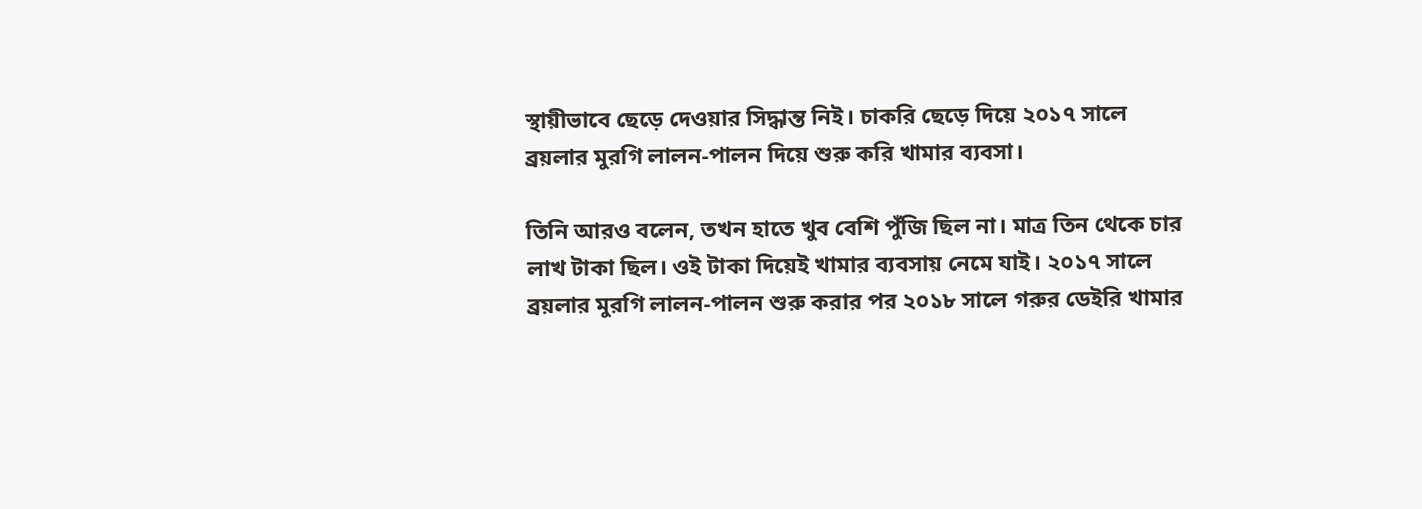স্থায়ীভাবে ছেড়ে দেওয়ার সিদ্ধান্ত নিই। চাকরি ছেড়ে দিয়ে ২০১৭ সালে ব্রয়লার মুরগি লালন-পালন দিয়ে শুরু করি খামার ব্যবসা।

তিনি আরও বলেন, তখন হাতে খুব বেশি পুঁজি ছিল না। মাত্র তিন থেকে চার লাখ টাকা ছিল। ওই টাকা দিয়েই খামার ব্যবসায় নেমে যাই। ২০১৭ সালে ব্রয়লার মুরগি লালন-পালন শুরু করার পর ২০১৮ সালে গরুর ডেইরি খামার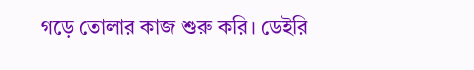গড়ে তোলার কাজ শুরু করি। ডেইরি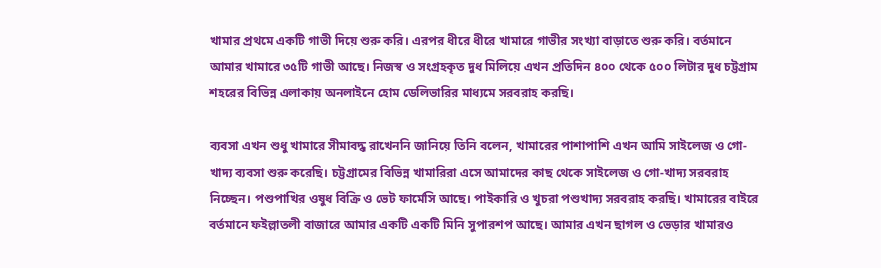খামার প্রথমে একটি গাভী দিয়ে শুরু করি। এরপর ধীরে ধীরে খামারে গাভীর সংখ্যা বাড়াতে শুরু করি। বর্তমানে আমার খামারে ৩৫টি গাভী আছে। নিজস্ব ও সংগ্রহকৃত দুধ মিলিয়ে এখন প্রতিদিন ৪০০ থেকে ৫০০ লিটার দুধ চট্টগ্রাম শহরের বিভিন্ন এলাকায় অনলাইনে হোম ডেলিভারির মাধ্যমে সরবরাহ করছি।

ব্যবসা এখন শুধু খামারে সীমাবদ্ধ রাখেননি জানিয়ে তিনি বলেন, খামারের পাশাপাশি এখন আমি সাইলেজ ও গো-খাদ্য ব্যবসা শুরু করেছি। চট্টগ্রামের বিভিন্ন খামারিরা এসে আমাদের কাছ থেকে সাইলেজ ও গো-খাদ্য সরবরাহ নিচ্ছেন। পশুপাখির ওষুধ বিক্রি ও ভেট ফার্মেসি আছে। পাইকারি ও খুচরা পশুখাদ্য সরবরাহ করছি। খামারের বাইরে বর্তমানে ফইল্লাতলী বাজারে আমার একটি একটি মিনি সুপারশপ আছে। আমার এখন ছাগল ও ভেড়ার খামারও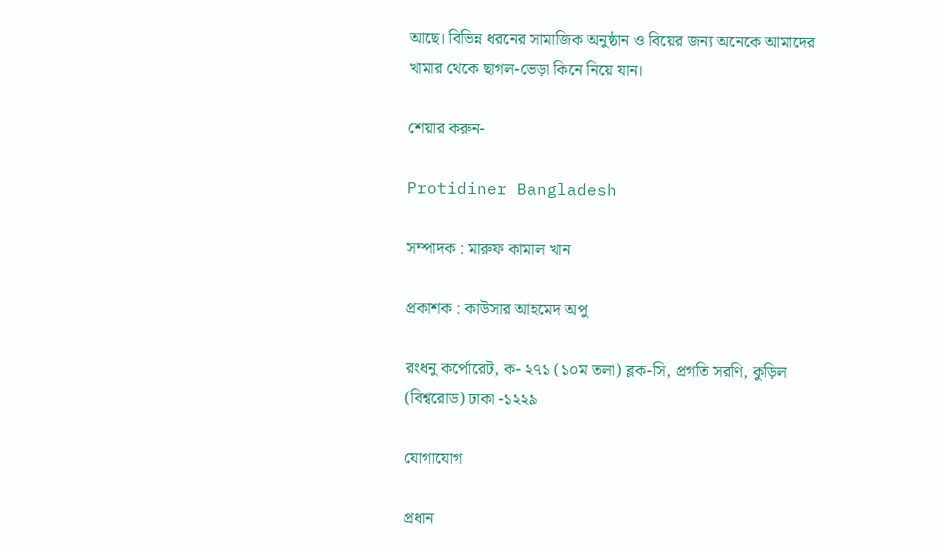আছে। বিভিন্ন ধরনের সামাজিক অনুষ্ঠান ও বিয়ের জন্য অনেকে আমাদের খামার থেকে ছাগল-ভেড়া কিনে নিয়ে যান।

শেয়ার করুন-

Protidiner Bangladesh

সম্পাদক : মারুফ কামাল খান

প্রকাশক : কাউসার আহমেদ অপু

রংধনু কর্পোরেট, ক- ২৭১ (১০ম তলা) ব্লক-সি, প্রগতি সরণি, কুড়িল (বিশ্বরোড) ঢাকা -১২২৯

যোগাযোগ

প্রধান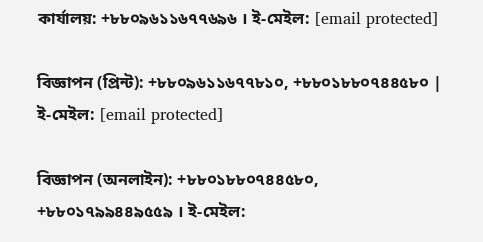কার্যালয়: +৮৮০৯৬১১৬৭৭৬৯৬ । ই-মেইল: [email protected]

বিজ্ঞাপন (প্রিন্ট): +৮৮০৯৬১১৬৭৭৮১০, +৮৮০১৮৮০৭৪৪৫৮০ | ই-মেইল: [email protected]

বিজ্ঞাপন (অনলাইন): +৮৮০১৮৮০৭৪৪৫৮০, +৮৮০১৭৯৯৪৪৯৫৫৯ । ই-মেইল: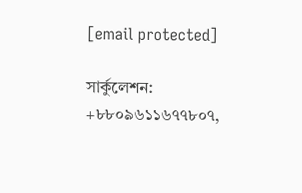[email protected]

সার্কুলেশন: +৮৮০৯৬১১৬৭৭৮০৭,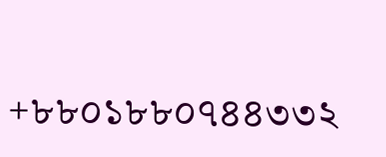+৮৮০১৮৮০৭৪৪৩৩২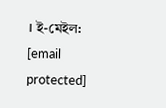। ই-মেইল: [email protected]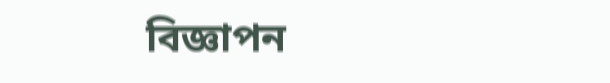বিজ্ঞাপন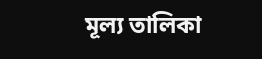মূল্য তালিকা